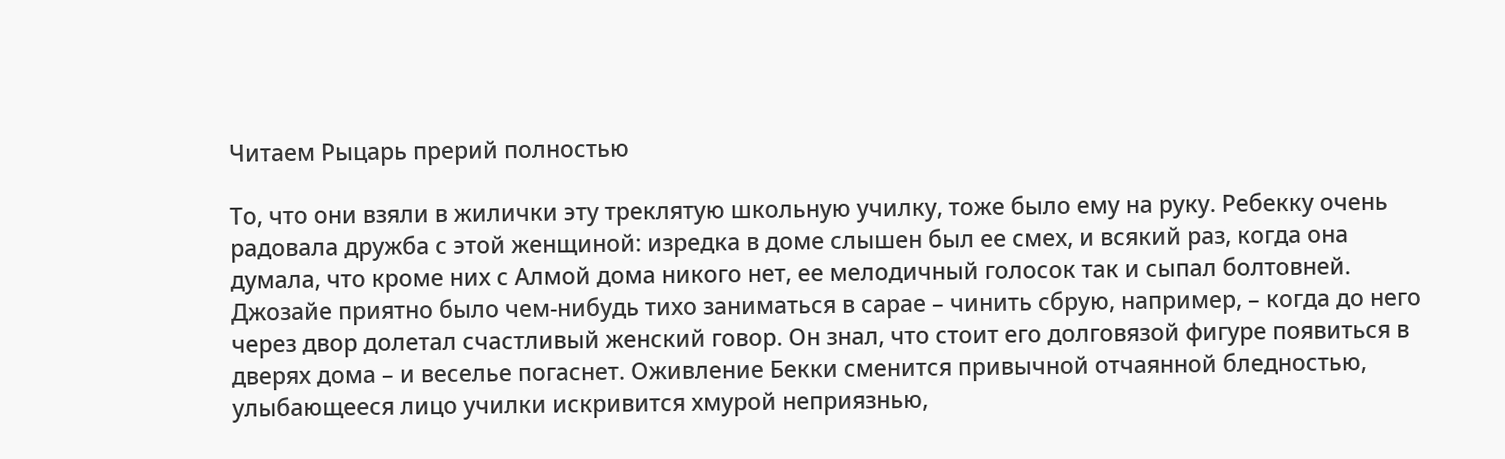Читаем Рыцарь прерий полностью

То, что они взяли в жилички эту треклятую школьную училку, тоже было ему на руку. Ребекку очень радовала дружба с этой женщиной: изредка в доме слышен был ее смех, и всякий раз, когда она думала, что кроме них с Алмой дома никого нет, ее мелодичный голосок так и сыпал болтовней. Джозайе приятно было чем-нибудь тихо заниматься в сарае – чинить сбрую, например, – когда до него через двор долетал счастливый женский говор. Он знал, что стоит его долговязой фигуре появиться в дверях дома – и веселье погаснет. Оживление Бекки сменится привычной отчаянной бледностью, улыбающееся лицо училки искривится хмурой неприязнью,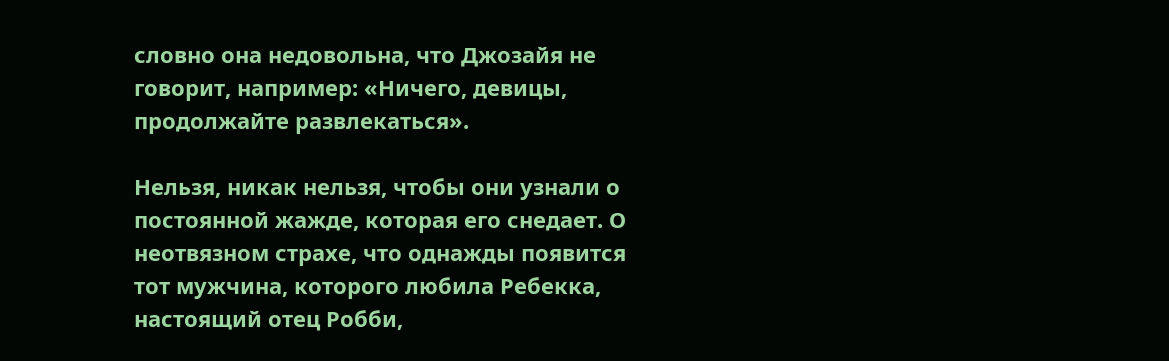словно она недовольна, что Джозайя не говорит, например: «Ничего, девицы, продолжайте развлекаться».

Нельзя, никак нельзя, чтобы они узнали о постоянной жажде, которая его снедает. О неотвязном страхе, что однажды появится тот мужчина, которого любила Ребекка, настоящий отец Робби,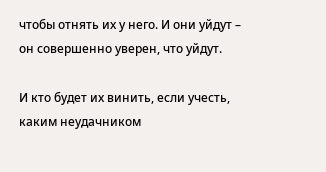чтобы отнять их у него. И они уйдут – он совершенно уверен, что уйдут.

И кто будет их винить, если учесть, каким неудачником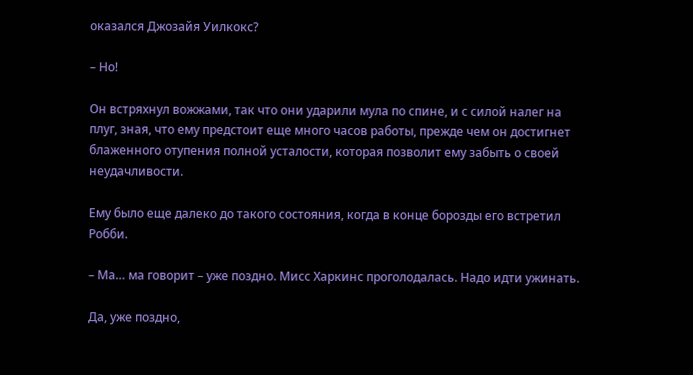оказался Джозайя Уилкокс?

– Но!

Он встряхнул вожжами, так что они ударили мула по спине, и с силой налег на плуг, зная, что ему предстоит еще много часов работы, прежде чем он достигнет блаженного отупения полной усталости, которая позволит ему забыть о своей неудачливости.

Ему было еще далеко до такого состояния, когда в конце борозды его встретил Робби.

– Ма… ма говорит – уже поздно. Мисс Харкинс проголодалась. Надо идти ужинать.

Да, уже поздно,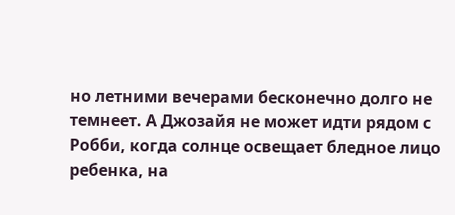но летними вечерами бесконечно долго не темнеет. А Джозайя не может идти рядом с Робби, когда солнце освещает бледное лицо ребенка, на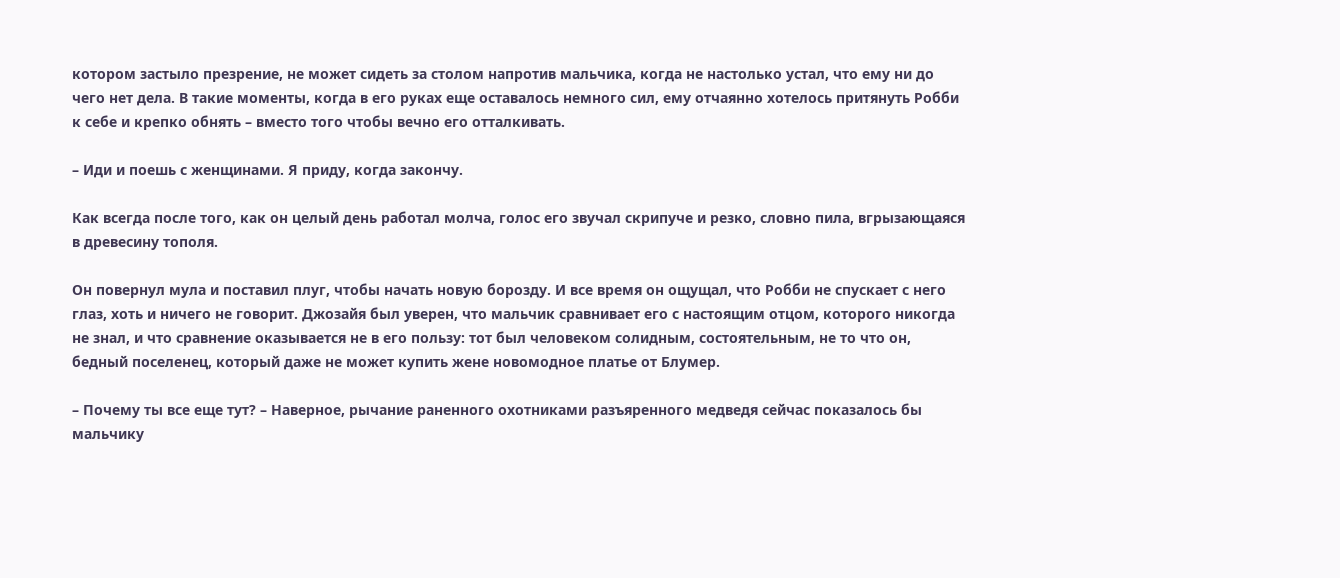котором застыло презрение, не может сидеть за столом напротив мальчика, когда не настолько устал, что ему ни до чего нет дела. В такие моменты, когда в его руках еще оставалось немного сил, ему отчаянно хотелось притянуть Робби к себе и крепко обнять – вместо того чтобы вечно его отталкивать.

– Иди и поешь с женщинами. Я приду, когда закончу.

Как всегда после того, как он целый день работал молча, голос его звучал скрипуче и резко, словно пила, вгрызающаяся в древесину тополя.

Он повернул мула и поставил плуг, чтобы начать новую борозду. И все время он ощущал, что Робби не спускает с него глаз, хоть и ничего не говорит. Джозайя был уверен, что мальчик сравнивает его с настоящим отцом, которого никогда не знал, и что сравнение оказывается не в его пользу: тот был человеком солидным, состоятельным, не то что он, бедный поселенец, который даже не может купить жене новомодное платье от Блумер.

– Почему ты все еще тут? – Наверное, рычание раненного охотниками разъяренного медведя сейчас показалось бы мальчику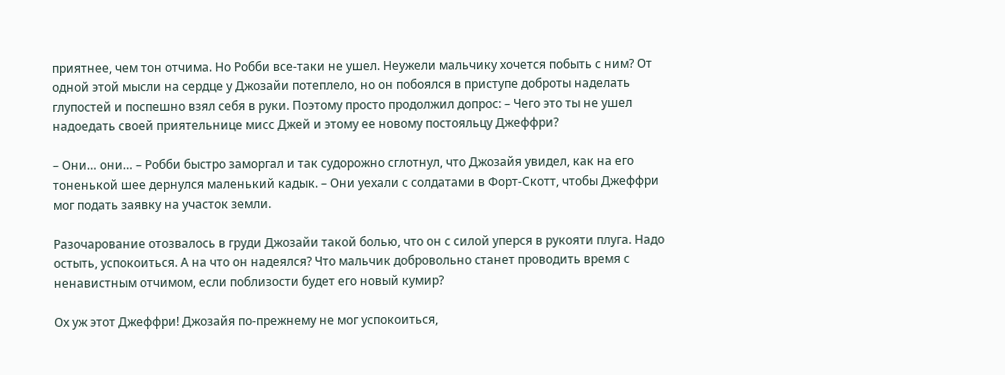приятнее, чем тон отчима. Но Робби все-таки не ушел. Неужели мальчику хочется побыть с ним? От одной этой мысли на сердце у Джозайи потеплело, но он побоялся в приступе доброты наделать глупостей и поспешно взял себя в руки. Поэтому просто продолжил допрос: – Чего это ты не ушел надоедать своей приятельнице мисс Джей и этому ее новому постояльцу Джеффри?

– Они… они… – Робби быстро заморгал и так судорожно сглотнул, что Джозайя увидел, как на его тоненькой шее дернулся маленький кадык. – Они уехали с солдатами в Форт-Скотт, чтобы Джеффри мог подать заявку на участок земли.

Разочарование отозвалось в груди Джозайи такой болью, что он с силой уперся в рукояти плуга. Надо остыть, успокоиться. А на что он надеялся? Что мальчик добровольно станет проводить время с ненавистным отчимом, если поблизости будет его новый кумир?

Ох уж этот Джеффри! Джозайя по-прежнему не мог успокоиться,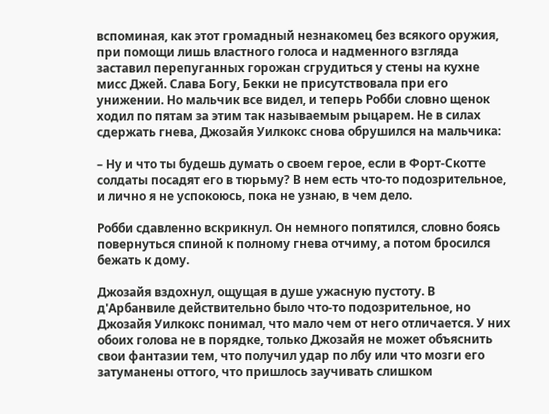вспоминая, как этот громадный незнакомец без всякого оружия, при помощи лишь властного голоса и надменного взгляда заставил перепуганных горожан сгрудиться у стены на кухне мисс Джей. Слава Богу, Бекки не присутствовала при его унижении. Но мальчик все видел, и теперь Робби словно щенок ходил по пятам за этим так называемым рыцарем. Не в силах сдержать гнева, Джозайя Уилкокс снова обрушился на мальчика:

– Ну и что ты будешь думать о своем герое, если в Форт-Скотте солдаты посадят его в тюрьму? В нем есть что-то подозрительное, и лично я не успокоюсь, пока не узнаю, в чем дело.

Робби сдавленно вскрикнул. Он немного попятился, словно боясь повернуться спиной к полному гнева отчиму, а потом бросился бежать к дому.

Джозайя вздохнул, ощущая в душе ужасную пустоту. В д'Арбанвиле действительно было что-то подозрительное, но Джозайя Уилкокс понимал, что мало чем от него отличается. У них обоих голова не в порядке, только Джозайя не может объяснить свои фантазии тем, что получил удар по лбу или что мозги его затуманены оттого, что пришлось заучивать слишком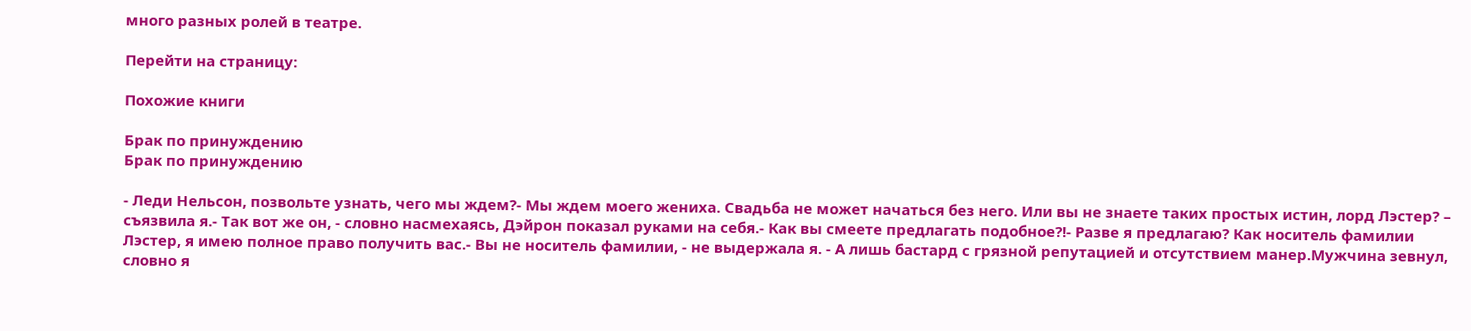много разных ролей в театре.

Перейти на страницу:

Похожие книги

Брак по принуждению
Брак по принуждению

- Леди Нельсон, позвольте узнать, чего мы ждем?- Мы ждем моего жениха. Свадьба не может начаться без него. Или вы не знаете таких простых истин, лорд Лэстер? – съязвила я.- Так вот же он, - словно насмехаясь, Дэйрон показал руками на себя.- Как вы смеете предлагать подобное?!- Разве я предлагаю? Как носитель фамилии Лэстер, я имею полное право получить вас.- Вы не носитель фамилии, - не выдержала я. - А лишь бастард с грязной репутацией и отсутствием манер.Мужчина зевнул, словно я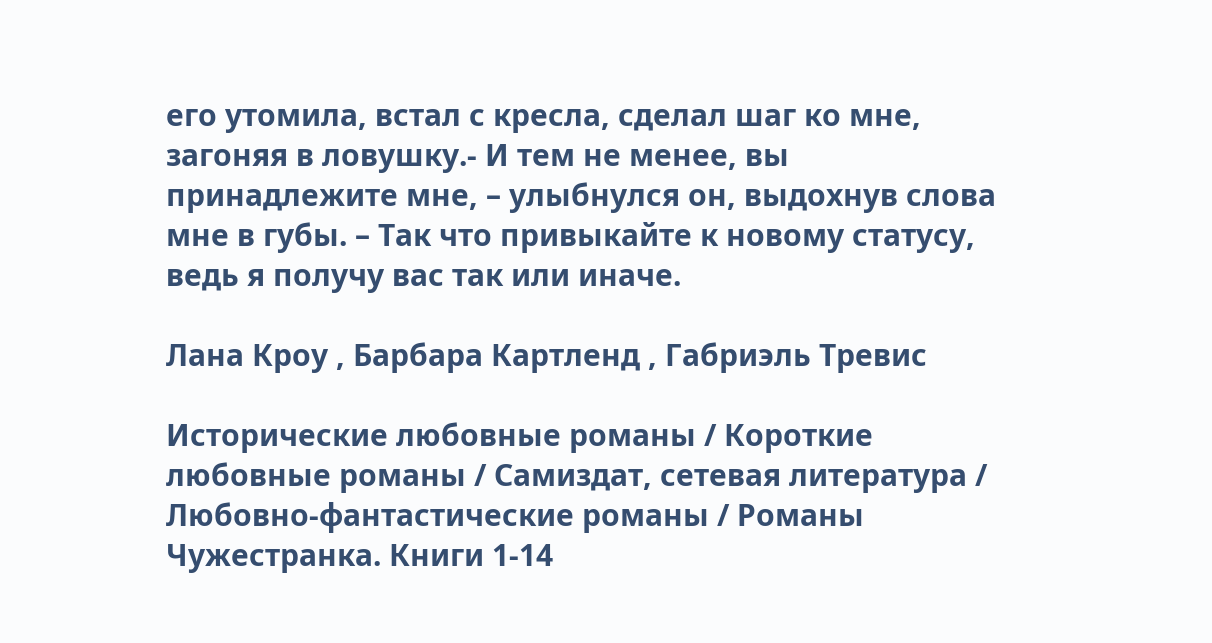его утомила, встал с кресла, сделал шаг ко мне, загоняя в ловушку.- И тем не менее, вы принадлежите мне, – улыбнулся он, выдохнув слова мне в губы. – Так что привыкайте к новому статусу, ведь я получу вас так или иначе.

Лана Кроу , Барбара Картленд , Габриэль Тревис

Исторические любовные романы / Короткие любовные романы / Самиздат, сетевая литература / Любовно-фантастические романы / Романы
Чужестранка. Книги 1-14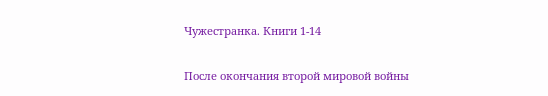Чужестранка. Книги 1-14

После окончания второй мировой войны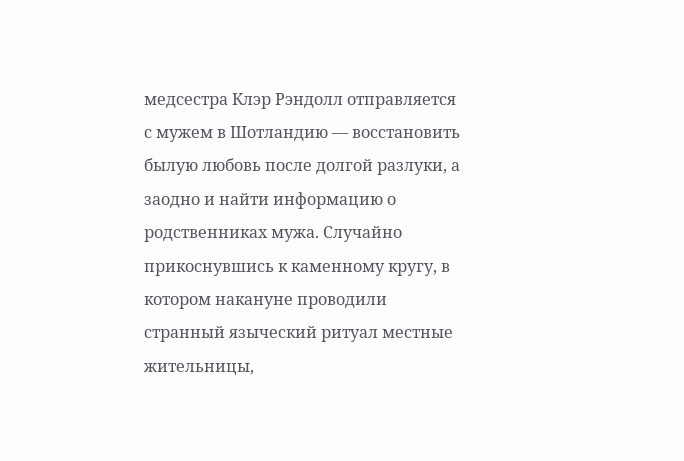медсестра Клэр Рэндолл отправляется с мужем в Шотландию — восстановить былую любовь после долгой разлуки, а заодно и найти информацию о родственниках мужа. Случайно прикоснувшись к каменному кругу, в котором накануне проводили странный языческий ритуал местные жительницы,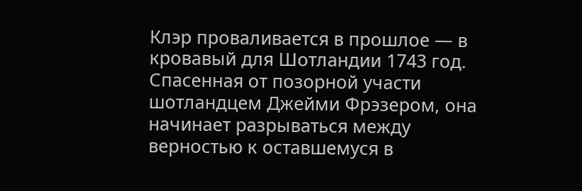Клэр проваливается в прошлое — в кровавый для Шотландии 1743 год. Спасенная от позорной участи шотландцем Джейми Фрэзером, она начинает разрываться между верностью к оставшемуся в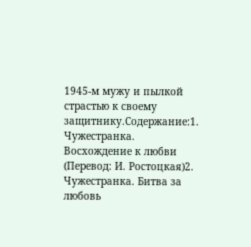1945-м мужу и пылкой страстью к своему защитнику.Содержание:1. Чужестранка. Восхождение к любви (Перевод: И. Ростоцкая)2. Чужестранка. Битва за любовь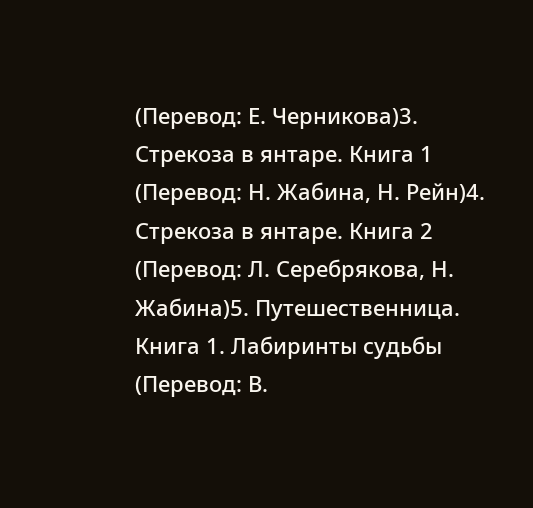(Перевод: Е. Черникова)3. Стрекоза в янтаре. Книга 1 (Перевод: Н. Жабина, Н. Рейн)4. Стрекоза в янтаре. Книга 2 (Перевод: Л. Серебрякова, Н. Жабина)5. Путешественница. Книга 1. Лабиринты судьбы (Перевод: В.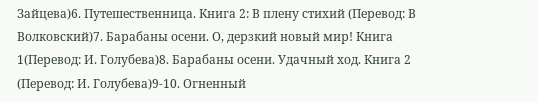Зайцева)6. Путешественница. Книга 2: В плену стихий (Перевод: В Волковский)7. Барабаны осени. О, дерзкий новый мир! Книга 1(Перевод: И. Голубева)8. Барабаны осени. Удачный ход. Книга 2 (Перевод: И. Голубева)9-10. Огненный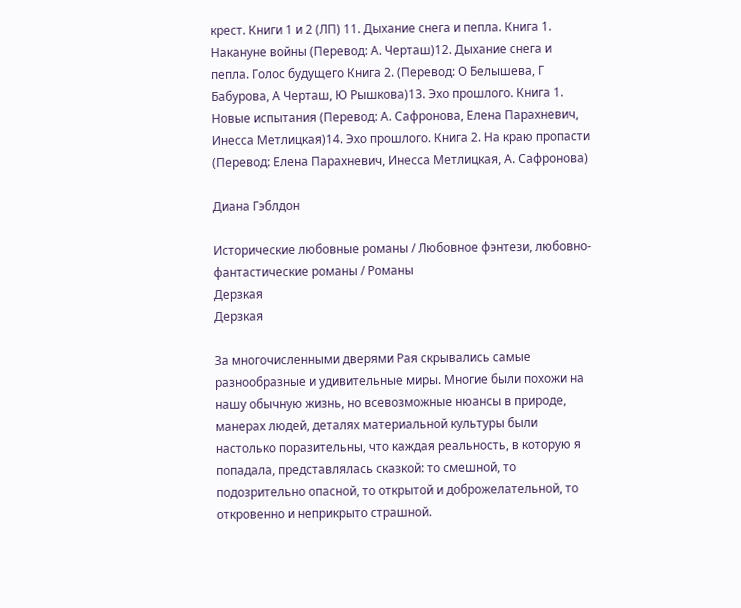крест. Книги 1 и 2 (ЛП) 11. Дыхание снега и пепла. Книга 1. Накануне войны (Перевод: А. Черташ)12. Дыхание снега и пепла. Голос будущего Книга 2. (Перевод: О Белышева, Г Бабурова, А Черташ, Ю Рышкова)13. Эхо прошлого. Книга 1. Новые испытания (Перевод: А. Сафронова, Елена Парахневич, Инесса Метлицкая)14. Эхо прошлого. Книга 2. На краю пропасти (Перевод: Елена Парахневич, Инесса Метлицкая, А. Сафронова)

Диана Гэблдон

Исторические любовные романы / Любовное фэнтези, любовно-фантастические романы / Романы
Дерзкая
Дерзкая

За многочисленными дверями Рая скрывались самые разнообразные и удивительные миры. Многие были похожи на нашу обычную жизнь, но всевозможные нюансы в природе, манерах людей, деталях материальной культуры были настолько поразительны, что каждая реальность, в которую я попадала, представлялась сказкой: то смешной, то подозрительно опасной, то открытой и доброжелательной, то откровенно и неприкрыто страшной.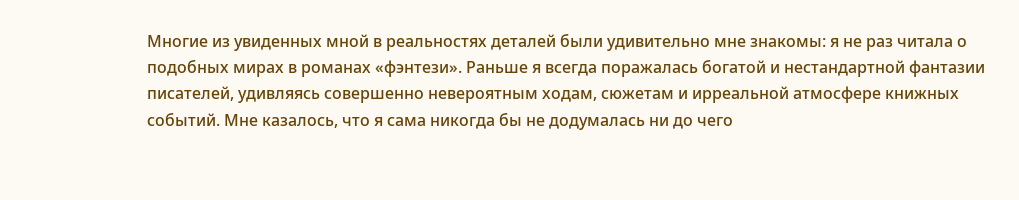Многие из увиденных мной в реальностях деталей были удивительно мне знакомы: я не раз читала о подобных мирах в романах «фэнтези». Раньше я всегда поражалась богатой и нестандартной фантазии писателей, удивляясь совершенно невероятным ходам, сюжетам и ирреальной атмосфере книжных событий. Мне казалось, что я сама никогда бы не додумалась ни до чего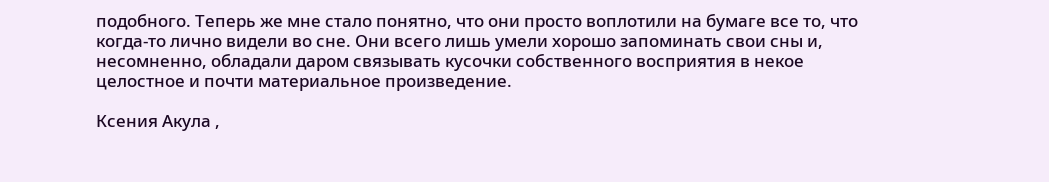подобного. Теперь же мне стало понятно, что они просто воплотили на бумаге все то, что когда-то лично видели во сне. Они всего лишь умели хорошо запоминать свои сны и, несомненно, обладали даром связывать кусочки собственного восприятия в некое целостное и почти материальное произведение.

Ксения Акула ,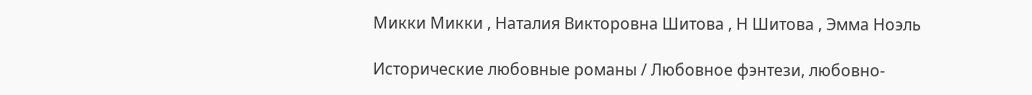Микки Микки , Наталия Викторовна Шитова , Н Шитова , Эмма Ноэль

Исторические любовные романы / Любовное фэнтези, любовно-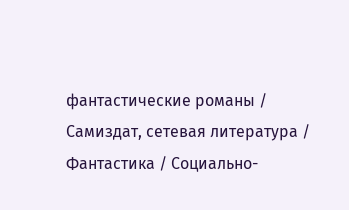фантастические романы / Самиздат, сетевая литература / Фантастика / Социально-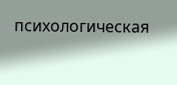психологическая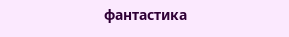фантастика